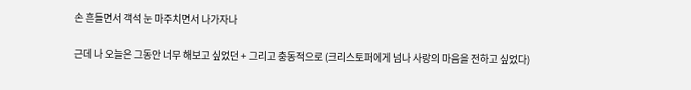손 흔들면서 객석 눈 마주치면서 나가자나

근데 나 오늘은 그동안 너무 해보고 싶었던 + 그리고 충동적으로 (크리스토퍼에게 넘나 사랑의 마음을 전하고 싶었다)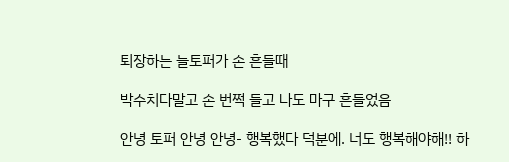퇴장하는 늘토퍼가 손 흔들때

박수치다말고 손 번쩍 들고 나도 마구 흔들었음

안녕 토퍼 안녕 안녕- 행복했다 덕분에. 너도 행복해야해!! 하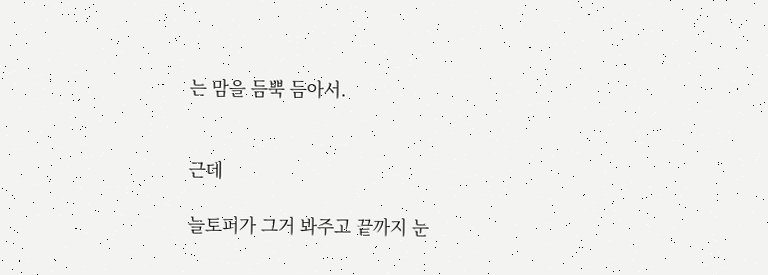는 맘을 듬뿍 듬아서.


근데

늘토퍼가 그거 봐주고 끝까지 눈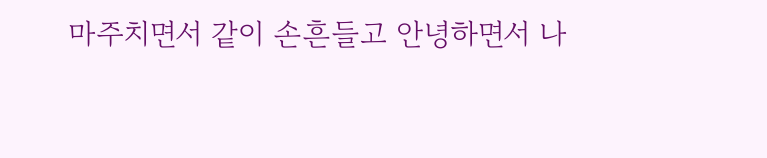마주치면서 같이 손흔들고 안녕하면서 나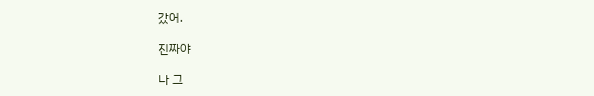갔어.

진짜야

나 그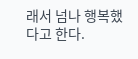래서 넘나 행복했다고 한다.